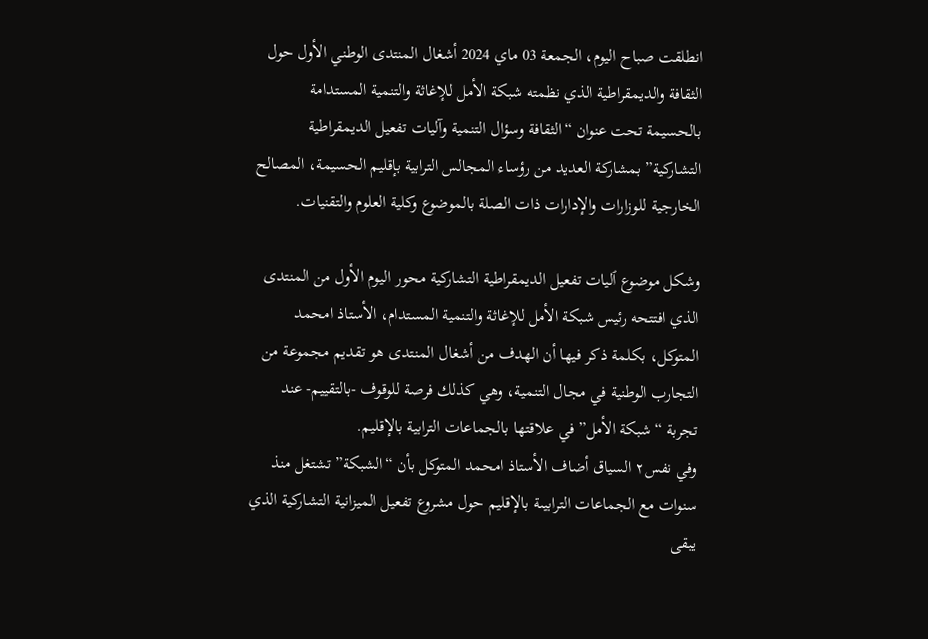انطلقت صباح اليوم، الجمعة 03 ماي 2024 أشغال المنتدى الوطني الأول حول الثقافة والديمقراطية الذي نظمته شبكة الأمل للإغاثة والتنمية المستدامة بالحسيمة تحت عنوان “الثقافة وسؤال التنمية وآليات تفعيل الديمقراطية التشاركية” بمشاركة العديد من رؤساء المجالس الترابية بإقليم الحسيمة، المصالح الخارجية للوزارات والإدارات ذات الصلة بالموضوع وكلية العلوم والتقنيات.

وشكل موضوع ٱليات تفعيل الديمقراطية التشاركية محور اليوم الأول من المنتدى الذي افتتحه رئيس شبكة الأمل للإغاثة والتنمية المستدام، الأستاذ امحمد المتوكل، بكلمة ذكر فيها أن الهدف من أشغال المنتدى هو تقديم مجموعة من التجارب الوطنية في مجال التنمية، وهي كذلك فرصة للوقوف -بالتقييم- عند تجربة “شبكة الأمل” في علاقتها بالجماعات الترابية بالإقليم.
وفي نفس٢ السياق أضاف الأستاذ امحمد المتوكل بأن “الشبكة” تشتغل منذ سنوات مع الجماعات الترابيىة بالإقليم حول مشروع تفعيل الميزانية التشاركية الذي يبقى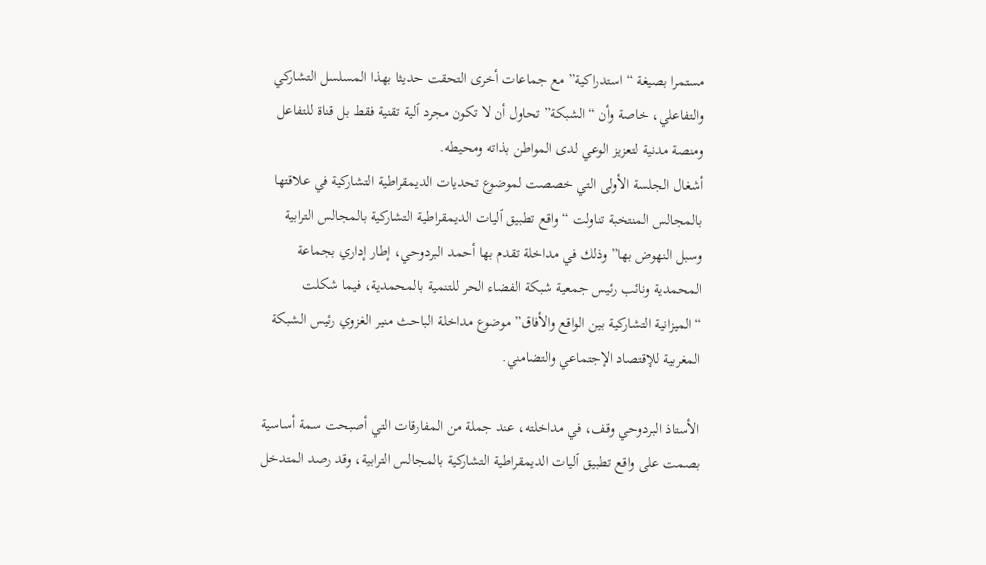مستمرا بصيغة “استدراكية” مع جماعات أخرى التحقت حديثا بهذا المسلسل التشاركي والتفاعلي، خاصة وأن “الشبكة” تحاول أن لا تكون مجرد ٱلية تقنية فقط بل قناة للتفاعل ومنصة مدنية لتعزيز الوعي لدى المواطن بذاته ومحيطه.
أشغال الجلسة الأولى التي خصصت لموضوع تحديات الديمقراطية التشاركية في علاقتها بالمجالس المنتخبة تناولت “واقع تطبيق ٱليات الديمقراطية التشاركية بالمجالس الترابية وسبل النهوض بها” وذلك في مداخلة تقدم بها أحمد البردوحي، إطار إداري بجماعة المحمدية ونائب رئيس جمعية شبكة الفضاء الحر للتنمية بالمحمدية، فيما شكلت “الميزانية التشاركية بين الواقع والأفاق” موضوع مداخلة الباحث منير الغزوي رئيس الشبكة المغربية للإقتصاد الإجتماعي والتضامني.

الأستاذ البردوحي وقف، في مداخلته، عند جملة من المفارقات التي أصبحت سمة أساسية بصمت على واقع تطبيق ٱليات الديمقراطية التشاركية بالمجالس الترابية، وقد رصد المتدخل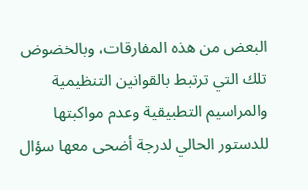البعض من هذه المفارقات، وبالخضوض تلك التي ترتبط بالقوانين التنظيمية والمراسيم التطبيقية وعدم مواكبتها للدستور الحالي لدرجة أضحى معها سؤال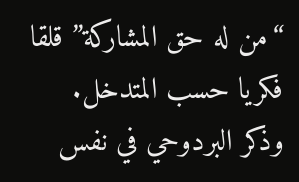“من له حق المشاركة” قلقا فكريا حسب المتدخل.
وذكر البردوحي في نفس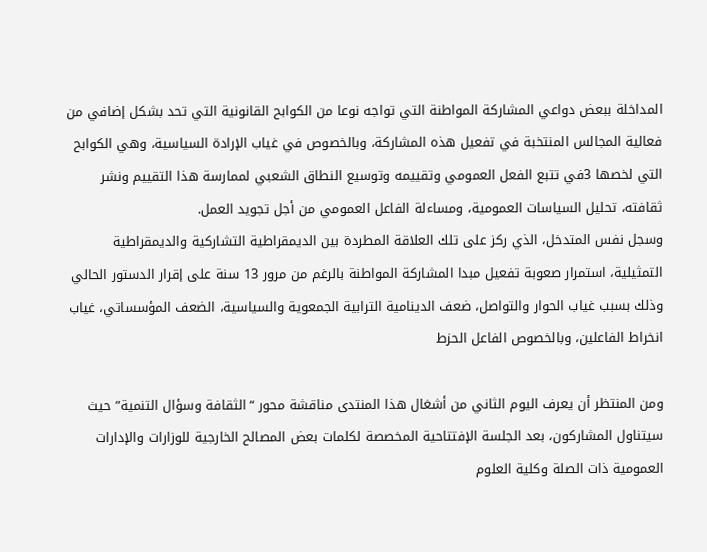المداخلة ببعض دواعي المشاركة المواطنة التي تواجه نوعا من الكوابح القانونية التي تحد بشكل إضافي من فعالية المجالس المنتخبة في تفعيل هذه المشاركة، وبالخصوص في غياب الإرادة السياسية، وهي الكوابح التي لخصها 3في تتبع الفعل العمومي وتقييمه وتوسيع النطاق الشعبي لممارسة هذا التقييم ونشر ثقافته، تحليل السياسات العمومية، ومساءلة الفاعل العمومي من أجل تجويد العمل.
وسجل نفس المتدخل، الذي ركز على تلك العلاقة المطردة بين الديمقراطية التشاركية والديمقراطية التمثيلية، استمرار صعوبة تفعيل مبدا المشاركة المواطنة بالرغم من مرور 13 سنة على إقرار الدستور الحالي وذلك بسبب غياب الحوار والتواصل، ضعف الدينامية الترابية الجمعوية والسياسية، الضعف المؤسساتي، غياب انخراط الفاعلين، وبالخصوص الفاعل الحزط

ومن المنتظر أن يعرف اليوم الثاني من أشغال هذا المنتدى مناقشة محور “الثقافة وسؤال التنمية” حيث سيتناول المشاركون، بعد الجلسة الإفتتاحية المخصصة لكلمات بعض المصالح الخارجية للوزارات والإدارات العمومية ذات الصلة وكلية العلوم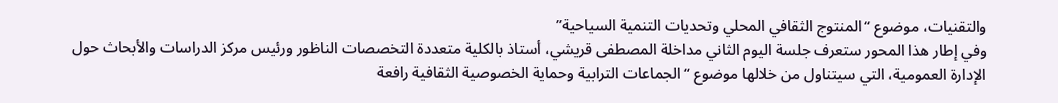والتقنيات، موضوع “المنتوج الثقافي المحلي وتحديات التنمية السياحية”
وفي إطار هذا المحور ستعرف جلسة اليوم الثاني مداخلة المصطفى قريشي، أستاذ بالكلية متعددة التخصصات الناظور ورئيس مركز الدراسات والأبحاث حول الإدارة العمومية، التي سيتناول من خلالها موضوع “الجماعات الترابية وحماية الخصوصية الثقافية رافعة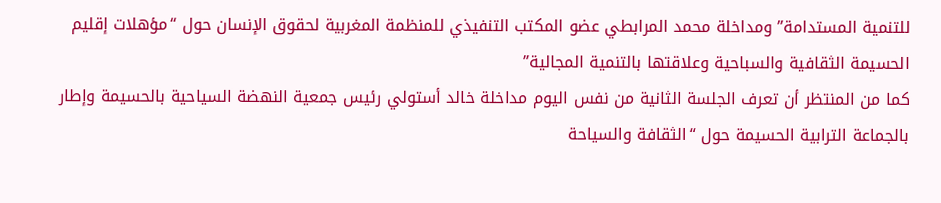للتنمية المستدامة” ومداخلة محمد المرابطي عضو المكتب التنفيذي للمنظمة المغربية لحقوق الإنسان حول “مؤهلات إقليم الحسيمة الثقافية والسباحية وعلاقتها بالتنمية المجالية”
كما من المنتظر أن تعرف الجلسة الثانية من نفس اليوم مداخلة خالد أستولي رئيس جمعية النهضة السياحية بالحسيمة وإطار بالجماعة الترابية الحسيمة حول “الثقافة والسياحة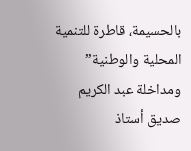بالحسيمة، قاطرة للتنمية المحلية والوطنية” ومداخلة عبد الكريم صديق أستاذ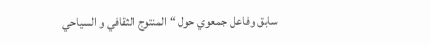سابق وفاعل جمعوي حول “المنتوج الثقافي و السياحي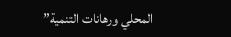المحلي ورهانات التنمية”